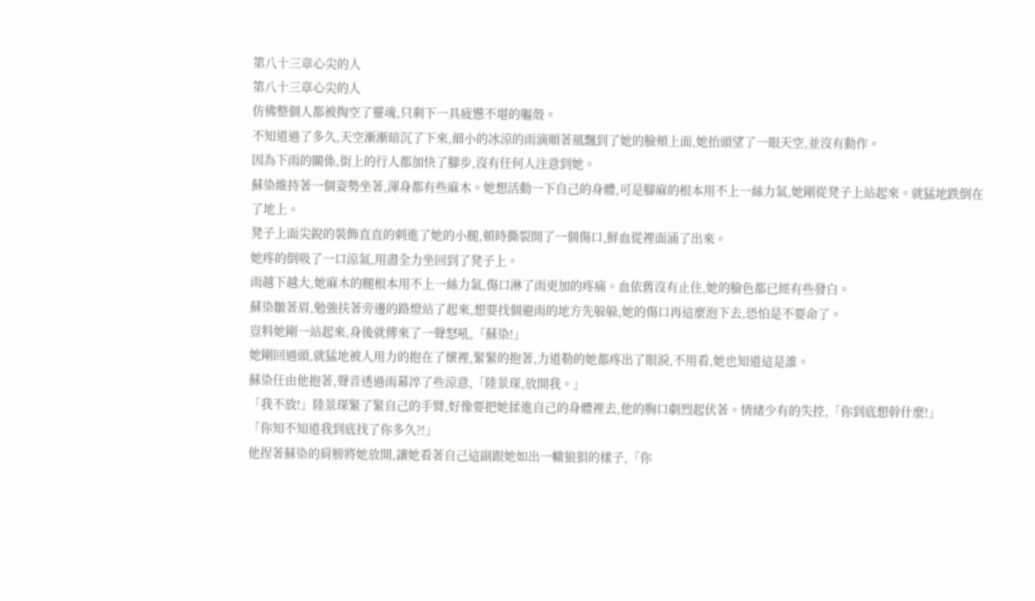第八十三章心尖的人
第八十三章心尖的人
仿佛整個人都被掏空了靈魂,只剩下一具疲憊不堪的軀殼。
不知道過了多久,天空漸漸暗沉了下來,細小的冰涼的雨滴順著風飄到了她的臉頰上面,她抬頭望了一眼天空,並沒有動作。
因為下雨的關係,街上的行人都加快了腳步,沒有任何人注意到她。
蘇染維持著一個姿勢坐著,渾身都有些麻木。她想活動一下自己的身體,可是腳麻的根本用不上一絲力氣,她剛從凳子上站起來。就猛地跌倒在了地上。
凳子上面尖銳的裝飾直直的刺進了她的小腿,頓時撕裂開了一個傷口,鮮血從裡面涌了出來。
她疼的倒吸了一口涼氣,用盡全力坐回到了凳子上。
雨越下越大,她麻木的腿根本用不上一絲力氣,傷口淋了雨更加的疼痛。血依舊沒有止住,她的臉色都已經有些發白。
蘇染皺著眉,勉強扶著旁邊的路燈站了起來,想要找個避雨的地方先躲躲,她的傷口再這麼泡下去,恐怕是不要命了。
豈料她剛一站起來,身後就傳來了一聲怒吼,「蘇染!」
她剛回過頭,就猛地被人用力的抱在了懷裡,緊緊的抱著,力道勒的她都疼出了眼淚,不用看,她也知道這是誰。
蘇染任由他抱著,聲音透過雨幕淬了些涼意,「陸景琛,放開我。」
「我不放!」陸景琛緊了緊自己的手臂,好像要把她揉進自己的身體裡去,他的胸口劇烈起伏著。情緒少有的失控,「你到底想幹什麼!」
「你知不知道我到底找了你多久?!」
他捏著蘇染的肩膀將她放開,讓她看著自己這副跟她如出一轍狼狽的樣子,「你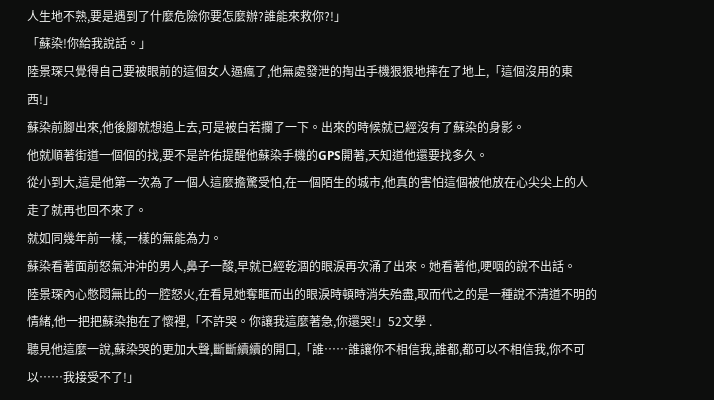人生地不熟,要是遇到了什麼危險你要怎麼辦?誰能來救你?!」
「蘇染!你給我說話。」
陸景琛只覺得自己要被眼前的這個女人逼瘋了,他無處發泄的掏出手機狠狠地摔在了地上,「這個沒用的東西!」
蘇染前腳出來,他後腳就想追上去,可是被白若攔了一下。出來的時候就已經沒有了蘇染的身影。
他就順著街道一個個的找,要不是許佑提醒他蘇染手機的GPS開著,天知道他還要找多久。
從小到大,這是他第一次為了一個人這麼擔驚受怕,在一個陌生的城市,他真的害怕這個被他放在心尖尖上的人走了就再也回不來了。
就如同幾年前一樣,一樣的無能為力。
蘇染看著面前怒氣沖沖的男人,鼻子一酸,早就已經乾涸的眼淚再次涌了出來。她看著他,哽咽的說不出話。
陸景琛內心憋悶無比的一腔怒火,在看見她奪眶而出的眼淚時頓時消失殆盡,取而代之的是一種說不清道不明的情緒,他一把把蘇染抱在了懷裡,「不許哭。你讓我這麼著急,你還哭!」52文學 .
聽見他這麼一說,蘇染哭的更加大聲,斷斷續續的開口,「誰……誰讓你不相信我,誰都,都可以不相信我,你不可以……我接受不了!」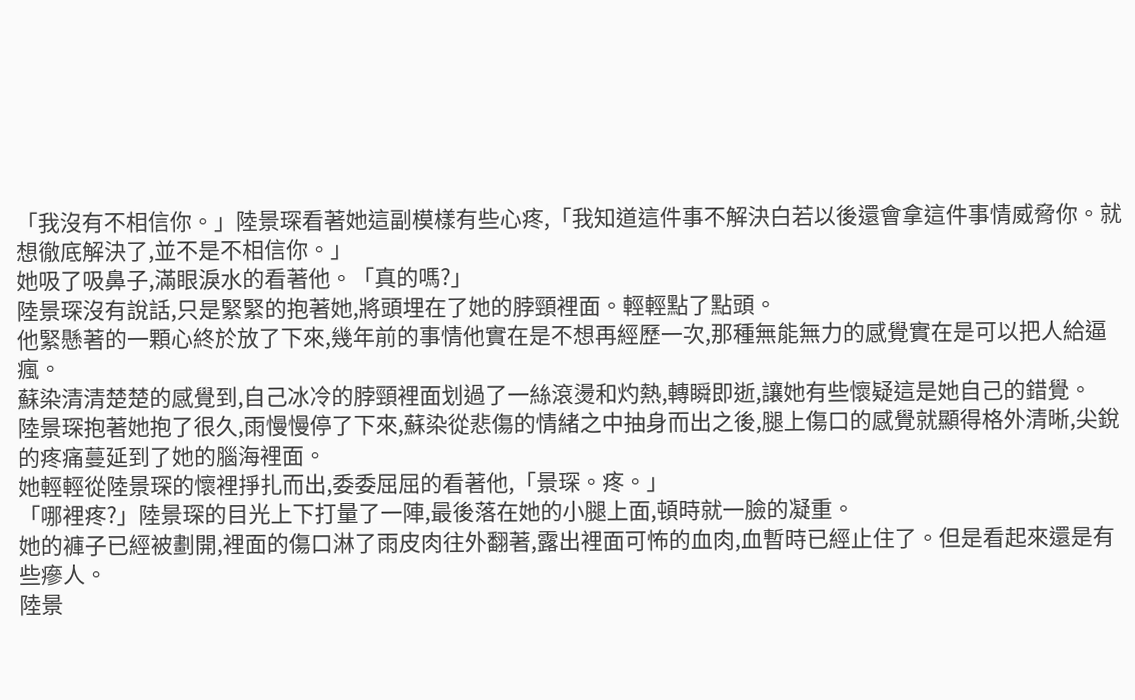「我沒有不相信你。」陸景琛看著她這副模樣有些心疼,「我知道這件事不解決白若以後還會拿這件事情威脅你。就想徹底解決了,並不是不相信你。」
她吸了吸鼻子,滿眼淚水的看著他。「真的嗎?」
陸景琛沒有說話,只是緊緊的抱著她,將頭埋在了她的脖頸裡面。輕輕點了點頭。
他緊懸著的一顆心終於放了下來,幾年前的事情他實在是不想再經歷一次,那種無能無力的感覺實在是可以把人給逼瘋。
蘇染清清楚楚的感覺到,自己冰冷的脖頸裡面划過了一絲滾燙和灼熱,轉瞬即逝,讓她有些懷疑這是她自己的錯覺。
陸景琛抱著她抱了很久,雨慢慢停了下來,蘇染從悲傷的情緒之中抽身而出之後,腿上傷口的感覺就顯得格外清晰,尖銳的疼痛蔓延到了她的腦海裡面。
她輕輕從陸景琛的懷裡掙扎而出,委委屈屈的看著他,「景琛。疼。」
「哪裡疼?」陸景琛的目光上下打量了一陣,最後落在她的小腿上面,頓時就一臉的凝重。
她的褲子已經被劃開,裡面的傷口淋了雨皮肉往外翻著,露出裡面可怖的血肉,血暫時已經止住了。但是看起來還是有些瘮人。
陸景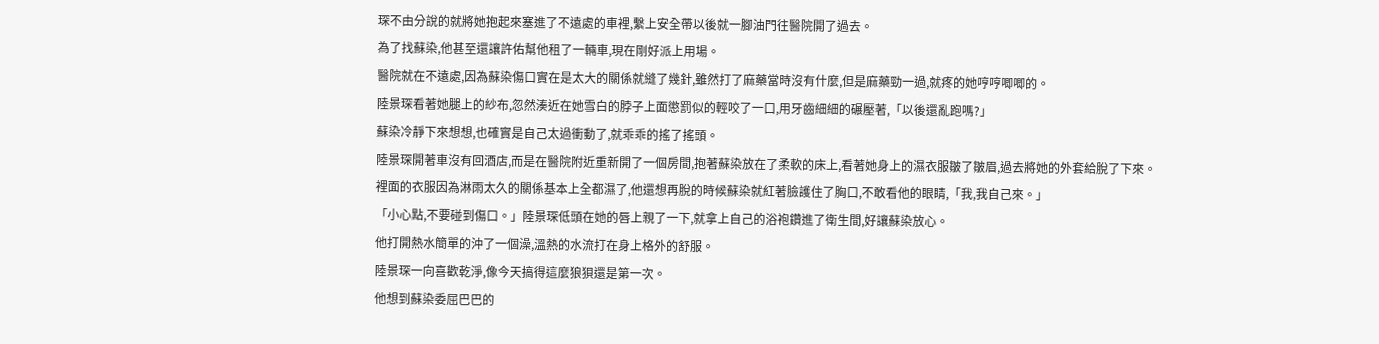琛不由分說的就將她抱起來塞進了不遠處的車裡,繫上安全帶以後就一腳油門往醫院開了過去。
為了找蘇染,他甚至還讓許佑幫他租了一輛車,現在剛好派上用場。
醫院就在不遠處,因為蘇染傷口實在是太大的關係就縫了幾針,雖然打了麻藥當時沒有什麼,但是麻藥勁一過,就疼的她哼哼唧唧的。
陸景琛看著她腿上的紗布,忽然湊近在她雪白的脖子上面懲罰似的輕咬了一口,用牙齒細細的碾壓著,「以後還亂跑嗎?」
蘇染冷靜下來想想,也確實是自己太過衝動了,就乖乖的搖了搖頭。
陸景琛開著車沒有回酒店,而是在醫院附近重新開了一個房間,抱著蘇染放在了柔軟的床上,看著她身上的濕衣服皺了皺眉,過去將她的外套給脫了下來。
裡面的衣服因為淋雨太久的關係基本上全都濕了,他還想再脫的時候蘇染就紅著臉護住了胸口,不敢看他的眼睛,「我,我自己來。」
「小心點,不要碰到傷口。」陸景琛低頭在她的唇上親了一下,就拿上自己的浴袍鑽進了衛生間,好讓蘇染放心。
他打開熱水簡單的沖了一個澡,溫熱的水流打在身上格外的舒服。
陸景琛一向喜歡乾淨,像今天搞得這麼狼狽還是第一次。
他想到蘇染委屈巴巴的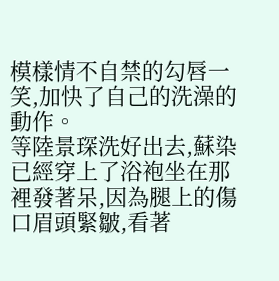模樣情不自禁的勾唇一笑,加快了自己的洗澡的動作。
等陸景琛洗好出去,蘇染已經穿上了浴袍坐在那裡發著呆,因為腿上的傷口眉頭緊皺,看著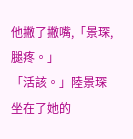他撇了撇嘴,「景琛,腿疼。」
「活該。」陸景琛坐在了她的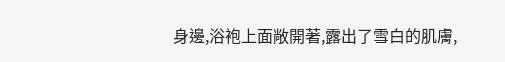身邊,浴袍上面敞開著,露出了雪白的肌膚,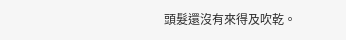頭髮還沒有來得及吹乾。